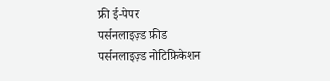फ्री ई-पेपर
पर्सनलाइज़्ड फ़ीड
पर्सनलाइज़्ड नोटिफ़िकेशन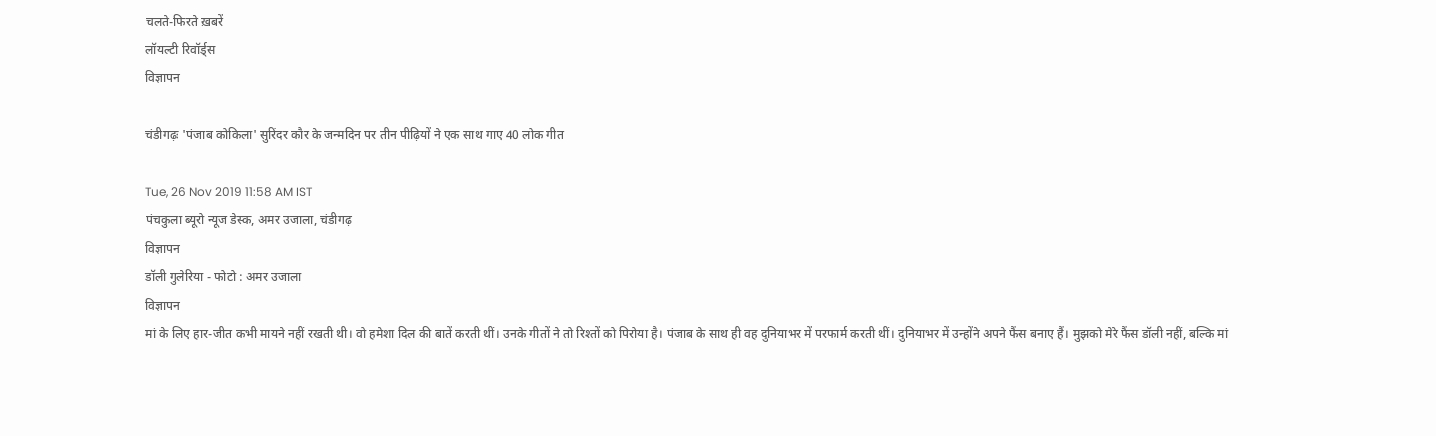चलते-फिरते ख़बरें
लॉयल्टी रिवॉर्ड्स
विज्ञापन

चंडीगढ़ः 'पंजाब कोकिला' सुरिंदर कौर के जन्मदिन पर तीन पीढ़ियों ने एक साथ गाए 40 लोक गीत

Tue, 26 Nov 2019 11:58 AM IST
पंचकुला ब्‍यूरो न्यूज डेस्क, अमर उजाला, चंडीगढ़
विज्ञापन
डॉली गुलेरिया - फोटो : अमर उजाला
विज्ञापन
मां के लिए हार-जीत कभी मायने नहीं रखती थी। वो हमेशा दिल की बातें करती थीं। उनके गीतों ने तो रिश्तों को पिरोया है। पंजाब के साथ ही वह दुनियाभर में परफार्म करती थीं। दुनियाभर में उन्होंने अपने फैंस बनाए हैं। मुझको मेरे फैंस डॉली नहीं, बल्कि मां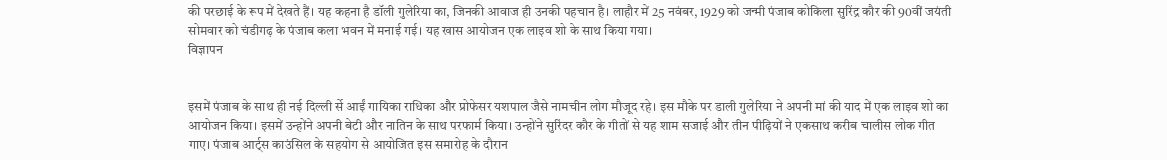की परछाई के रूप में देखते हैं। यह कहना है डॉली गुलेरिया का, जिनकी आवाज ही उनकी पहचान है। लाहौर में 25 नवंबर, 1929 को जन्मी पंजाब कोकिला सुरिंद्र कौर की 90वीं जयंती सोमवार को चंडीगढ़ के पंजाब कला भवन में मनाई गई। यह खास आयोजन एक लाइव शो के साथ किया गया।
विज्ञापन


इसमें पंजाब के साथ ही नई दिल्ली र्से आईं गायिका राधिका और प्रोफेसर यशपाल जैसे नामचीन लोग मौजूद रहे। इस मौके पर डाली गुलेरिया ने अपनी मां की याद में एक लाइव शो का आयोजन किया। इसमें उन्होंने अपनी बेटी और नातिन के साथ परफार्म किया। उन्होंने सुरिंदर कौर के गीतों से यह शाम सजाई और तीन पीढ़ियों ने एकसाथ करीब चालीस लोक गीत गाए। पंजाब आर्ट्स काउंसिल के सहयोग से आयोजित इस समारोह के दौरान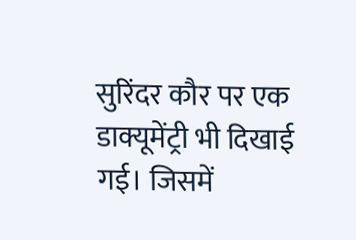सुरिंदर कौर पर एक डाक्यूमेंट्री भी दिखाई गई। जिसमें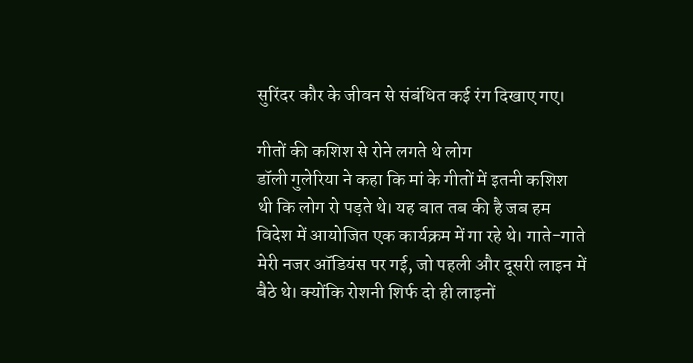सुरिंदर कौर के जीवन से संबंधित कई रंग दिखाए गए।

गीतों की कशिश से रोने लगते थे लोग
डॉली गुलेरिया ने कहा कि मां के गीतों में इतनी कशिश थी कि लोग रो पड़ते थे। यह बात तब की है जब हम विदेश में आयोजित एक कार्यक्रम में गा रहे थे। गाते-गाते मेरी नजर ऑडियंस पर गई, जो पहली और दूसरी लाइन में बैठे थे। क्योंकि रोशनी शिर्फ दो ही लाइनों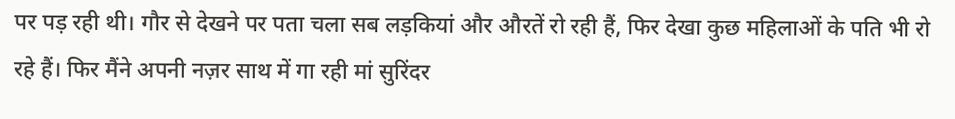पर पड़ रही थी। गौर से देखने पर पता चला सब लड़कियां और औरतें रो रही हैं, फिर देखा कुछ महिलाओं के पति भी रो रहे हैं। फिर मैंने अपनी नज़र साथ में गा रही मां सुरिंदर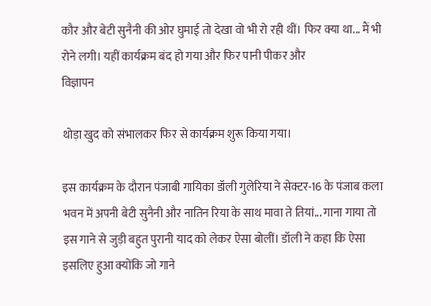कौर और बेटी सुनैनी की ओर घुमाई तो देखा वो भी रो रही थीं। फिर क्या था... मैं भी रोने लगी। यहीं कार्यक्रम बंद हो गया और फिर पानी पीकर और
विज्ञापन

थोड़ा खुद को संभालकर फिर से कार्यक्रम शुरू किया गया।

इस कार्यक्रम के दौरान पंजाबी गायिका डॉली गुलेरिया ने सेक्टर-16 के पंजाब कला भवन में अपनी बेटी सुनैनी और नातिन रिया के साथ मावा ते तियां... गाना गाया तो इस गाने से जुड़ी बहुत पुरानी याद को लेकर ऐसा बोलीं। डॉली ने कहा कि ऐसा इसलिए हुआ क्योंकि जो गाने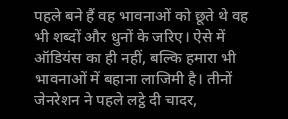पहले बने हैं वह भावनाओं को छूते थे वह भी शब्दों और धुनों के जरिए। ऐसे में ऑडियंस का ही नहीं, बल्कि हमारा भी भावनाओं में बहाना लाजिमी है। तीनों जेनरेशन ने पहले लट्ठे दी चादर,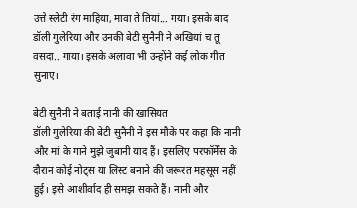उत्ते स्लेटी रंग माहिया, मावा ते तियां... गया। इसके बाद डॉली गुलेरिया और उनकी बेटी सुनैनी ने अखियां च तू वसदा.. गाया। इसके अलावा भी उन्होंने कई लोक गीत सुनाए।

बेटी सुनैनी ने बताई नानी की खासियत
डॉली गुलेरिया की बेटी सुनैनी ने इस मौके पर कहा कि नानी और मां के गाने मुझे जुबानी याद हैं। इसलिए परफॉर्मेंस के दौरान कोई नोट्स या लिस्ट बनाने की जरूरत महसूस नहीं हुई। इसे आशीर्वाद ही समझ सकते हैं। नानी और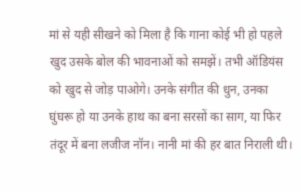मां से यही सीखने को मिला है कि गाना कोई भी हो पहले खुद उसके बोल की भावनाओं को समझें। तभी ऑडियंस को खुद से जोड़ पाओगे। उनके संगीत की धुन, उनका घुंघरू हो या उनके हाथ का बना सरसों का साग, या फिर तंदूर में बना लजीज नॉन। नानी मां की हर बात निराली थी।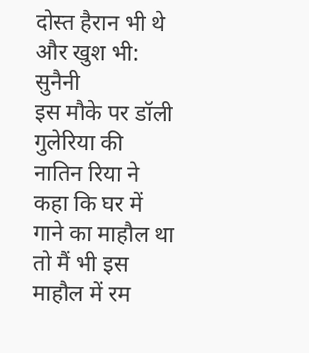दोस्त हैरान भी थे और खुश भी: सुनैनी
इस मौके पर डॉली गुलेरिया की नातिन रिया ने कहा कि घर में गाने का माहौल था तो मैं भी इस माहौल में रम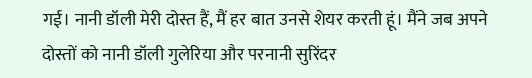गई। नानी डॉली मेरी दोस्त हैं, मैं हर बात उनसे शेयर करती हूं। मैंने जब अपने दोस्तों को नानी डॉली गुलेरिया और परनानी सुरिंदर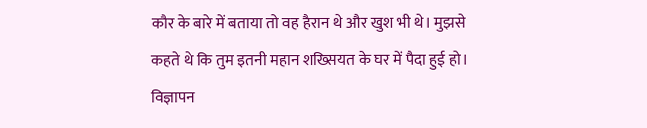कौर के बारे में बताया तो वह हैरान थे और खुश भी थे। मुझसे कहते थे कि तुम इतनी महान शख्सियत के घर में पैदा हुई हो।
विज्ञापन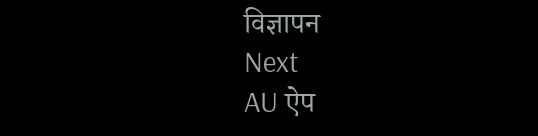विज्ञापन
Next
AU ऐप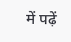में पढ़ें